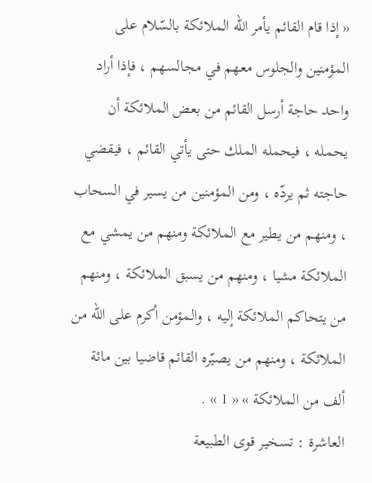« إذا قام القائم يأمر اللّه الملائكة بالسّلام على المؤمنين والجلوس معهم في مجالسهم ، فإذا أراد واحد حاجة أرسل القائم من بعض الملائكة أن يحمله ، فيحمله الملك حتى يأتي القائم ، فيقضي حاجته ثم يردّه ، ومن المؤمنين من يسير في السحاب ، ومنهم من يطير مع الملائكة ومنهم من يمشي مع الملائكة مشيا ، ومنهم من يسبق الملائكة ، ومنهم من يتحاكم الملائكة إليه ، والمؤمن أكرم على اللّه من الملائكة ، ومنهم من يصيّره القائم قاضيا بين مائة ألف من الملائكة » « 1 » .
العاشرة : تسخير قوى الطبيعة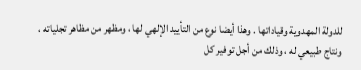للدولة المهدوية وقياداتها . وهذا أيضا نوع من التأييد الإلهي لها ، ومظهر من مظاهر تجلياته ، ونتاج طبيعي له ، وذلك من أجل توفير كل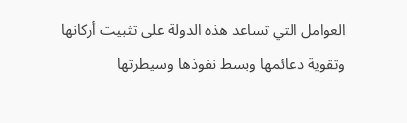العوامل التي تساعد هذه الدولة على تثبيت أركانها وتقوية دعائمها وبسط نفوذها وسيطرتها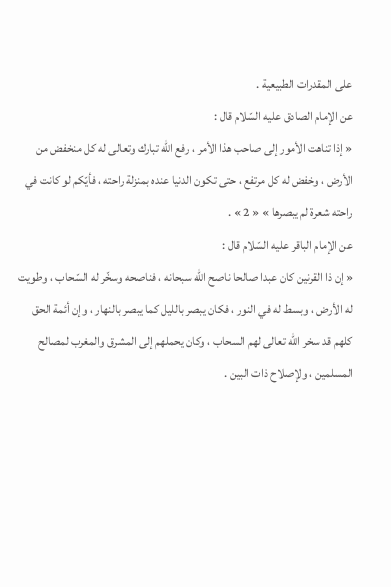على المقدرات الطبيعية .
عن الإمام الصادق عليه السّلام قال :
« إذا تناهت الأمور إلى صاحب هذا الأمر ، رفع اللّه تبارك وتعالى له كل منخفض من الأرض ، وخفض له كل مرتفع ، حتى تكون الدنيا عنده بمنزلة راحته ، فأيّكم لو كانت في راحته شعرة لم يبصرها » « 2 » .
عن الإمام الباقر عليه السّلام قال :
« إن ذا القرنين كان عبدا صالحا ناصح اللّه سبحانه ، فناصحه وسخّر له السّحاب ، وطويت له الأرض ، وبسط له في النور ، فكان يبصر بالليل كما يبصر بالنهار ، وإن أئمة الحق كلهم قد سخر اللّه تعالى لهم السحاب ، وكان يحملهم إلى المشرق والمغرب لمصالح المسلمين ، ولإصلاح ذات البين .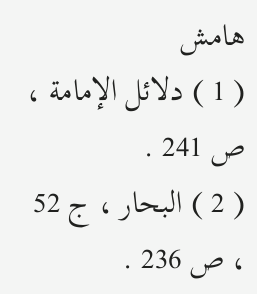هامش
( 1 ) دلائل الإمامة ، ص 241 .
( 2 ) البحار ، ج 52 ، ص 236 .